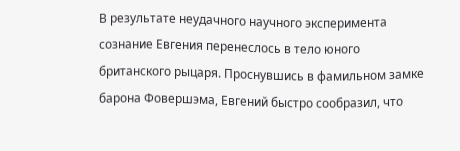В результате неудачного научного эксперимента сознание Евгения перенеслось в тело юного британского рыцаря. Проснувшись в фамильном замке барона Фовершэма, Евгений быстро сообразил, что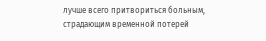лучше всего притвориться больным, страдающим временной потерей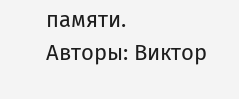памяти.
Авторы: Виктор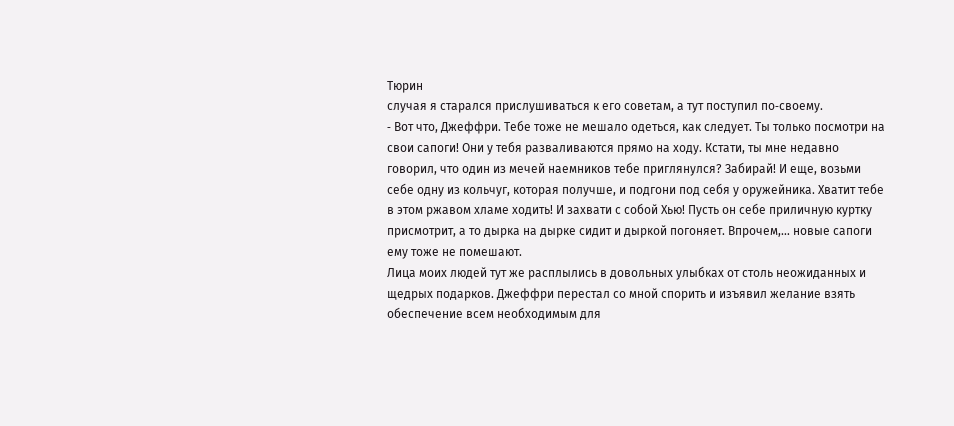Тюрин
случая я старался прислушиваться к его советам, а тут поступил по‑своему.
‑ Вот что, Джеффри. Тебе тоже не мешало одеться, как следует. Ты только посмотри на свои сапоги! Они у тебя разваливаются прямо на ходу. Кстати, ты мне недавно говорил, что один из мечей наемников тебе приглянулся? Забирай! И еще, возьми себе одну из кольчуг, которая получше, и подгони под себя у оружейника. Хватит тебе в этом ржавом хламе ходить! И захвати с собой Хью! Пусть он себе приличную куртку присмотрит, а то дырка на дырке сидит и дыркой погоняет. Впрочем,… новые сапоги ему тоже не помешают.
Лица моих людей тут же расплылись в довольных улыбках от столь неожиданных и щедрых подарков. Джеффри перестал со мной спорить и изъявил желание взять обеспечение всем необходимым для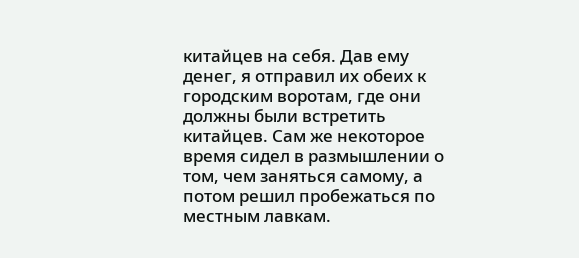китайцев на себя. Дав ему денег, я отправил их обеих к городским воротам, где они должны были встретить китайцев. Сам же некоторое время сидел в размышлении о том, чем заняться самому, а потом решил пробежаться по местным лавкам.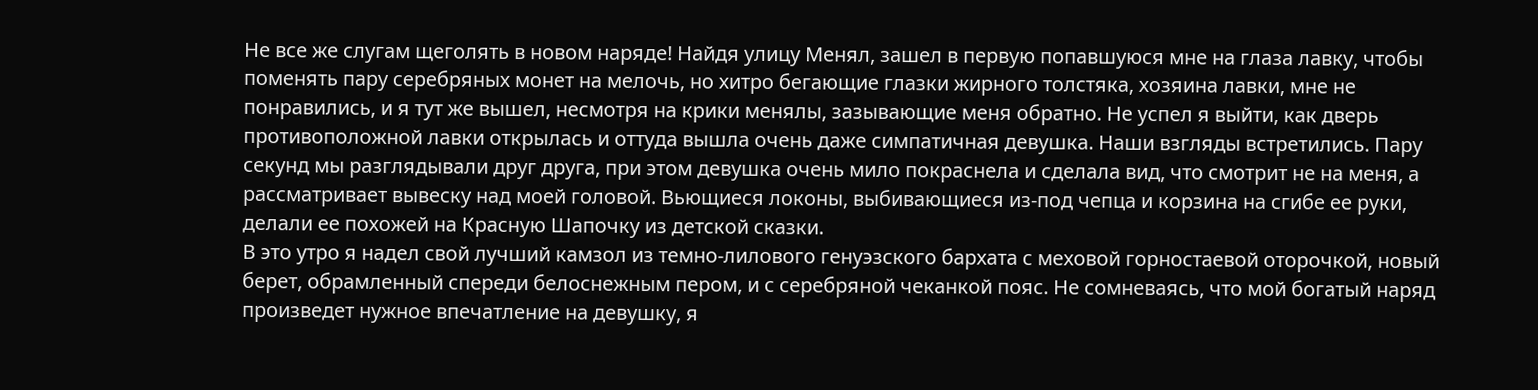Не все же слугам щеголять в новом наряде! Найдя улицу Менял, зашел в первую попавшуюся мне на глаза лавку, чтобы поменять пару серебряных монет на мелочь, но хитро бегающие глазки жирного толстяка, хозяина лавки, мне не понравились, и я тут же вышел, несмотря на крики менялы, зазывающие меня обратно. Не успел я выйти, как дверь противоположной лавки открылась и оттуда вышла очень даже симпатичная девушка. Наши взгляды встретились. Пару секунд мы разглядывали друг друга, при этом девушка очень мило покраснела и сделала вид, что смотрит не на меня, а рассматривает вывеску над моей головой. Вьющиеся локоны, выбивающиеся из‑под чепца и корзина на сгибе ее руки, делали ее похожей на Красную Шапочку из детской сказки.
В это утро я надел свой лучший камзол из темно‑лилового генуэзского бархата с меховой горностаевой оторочкой, новый берет, обрамленный спереди белоснежным пером, и с серебряной чеканкой пояс. Не сомневаясь, что мой богатый наряд произведет нужное впечатление на девушку, я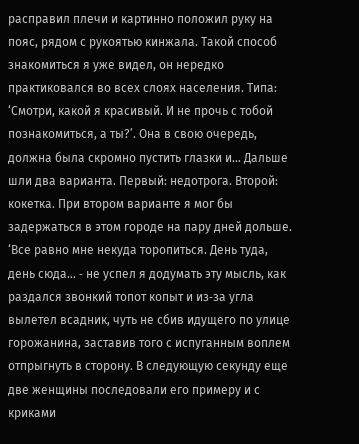расправил плечи и картинно положил руку на пояс, рядом с рукоятью кинжала. Такой способ знакомиться я уже видел, он нередко практиковался во всех слоях населения. Типа: ‘Смотри, какой я красивый. И не прочь с тобой познакомиться, а ты?’. Она в свою очередь, должна была скромно пустить глазки и… Дальше шли два варианта. Первый: недотрога. Второй: кокетка. При втором варианте я мог бы задержаться в этом городе на пару дней дольше.
‘Все равно мне некуда торопиться. День туда, день сюда… ‑ не успел я додумать эту мысль, как раздался звонкий топот копыт и из‑за угла вылетел всадник, чуть не сбив идущего по улице горожанина, заставив того с испуганным воплем отпрыгнуть в сторону. В следующую секунду еще две женщины последовали его примеру и с криками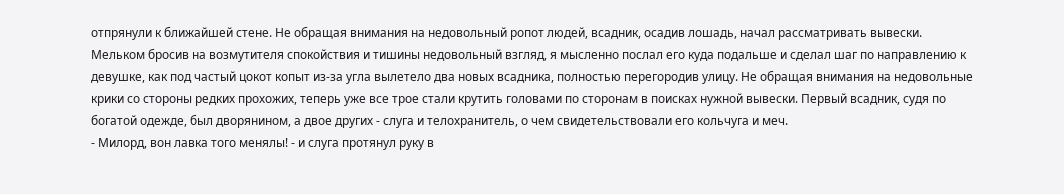отпрянули к ближайшей стене. Не обращая внимания на недовольный ропот людей, всадник, осадив лошадь, начал рассматривать вывески.
Мельком бросив на возмутителя спокойствия и тишины недовольный взгляд, я мысленно послал его куда подальше и сделал шаг по направлению к девушке, как под частый цокот копыт из‑за угла вылетело два новых всадника, полностью перегородив улицу. Не обращая внимания на недовольные крики со стороны редких прохожих, теперь уже все трое стали крутить головами по сторонам в поисках нужной вывески. Первый всадник, судя по богатой одежде, был дворянином, а двое других ‑ слуга и телохранитель, о чем свидетельствовали его кольчуга и меч.
‑ Милорд, вон лавка того менялы! ‑ и слуга протянул руку в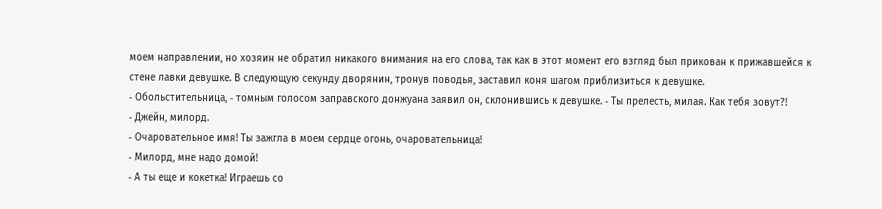моем направлении, но хозяин не обратил никакого внимания на его слова, так как в этот момент его взгляд был прикован к прижавшейся к стене лавки девушке. В следующую секунду дворянин, тронув поводья, заставил коня шагом приблизиться к девушке.
‑ Обольстительница, ‑ томным голосом заправского донжуана заявил он, склонившись к девушке. ‑ Ты прелесть, милая. Как тебя зовут?!
‑ Джейн, милорд.
‑ Очаровательное имя! Ты зажгла в моем сердце огонь, очаровательница!
‑ Милорд, мне надо домой!
‑ А ты еще и кокетка! Играешь со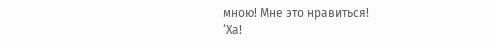мною! Мне это нравиться!
‘Ха!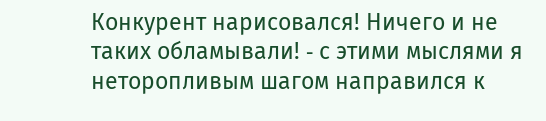Конкурент нарисовался! Ничего и не таких обламывали! ‑ с этими мыслями я неторопливым шагом направился к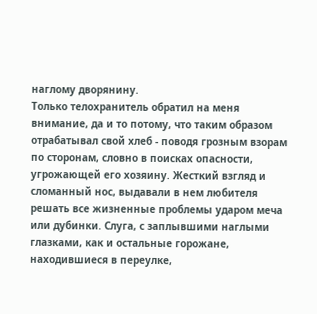наглому дворянину.
Только телохранитель обратил на меня внимание, да и то потому, что таким образом отрабатывал свой хлеб ‑ поводя грозным взорам по сторонам, словно в поисках опасности, угрожающей его хозяину. Жесткий взгляд и сломанный нос, выдавали в нем любителя решать все жизненные проблемы ударом меча или дубинки. Слуга, с заплывшими наглыми глазками, как и остальные горожане, находившиеся в переулке,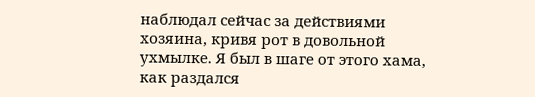наблюдал сейчас за действиями хозяина, кривя рот в довольной ухмылке. Я был в шаге от этого хама, как раздался